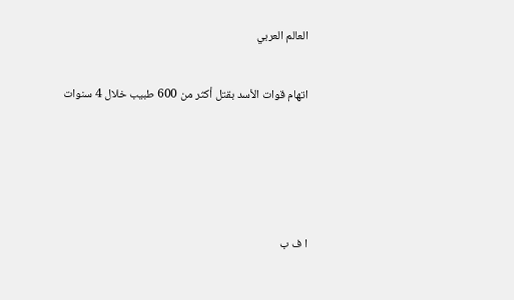العالم العربي

اتهام قوات الأسد بقتل أکثر من 600 طبيب خلال 4 سنوات




ا ف ب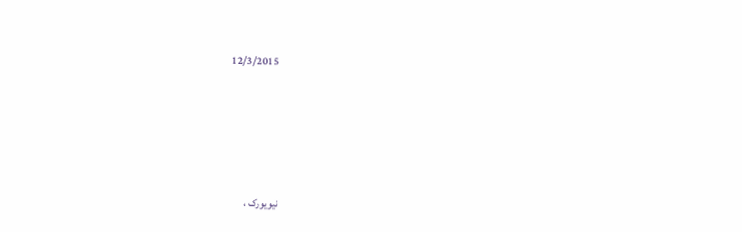12/3/2015





نيويورک ،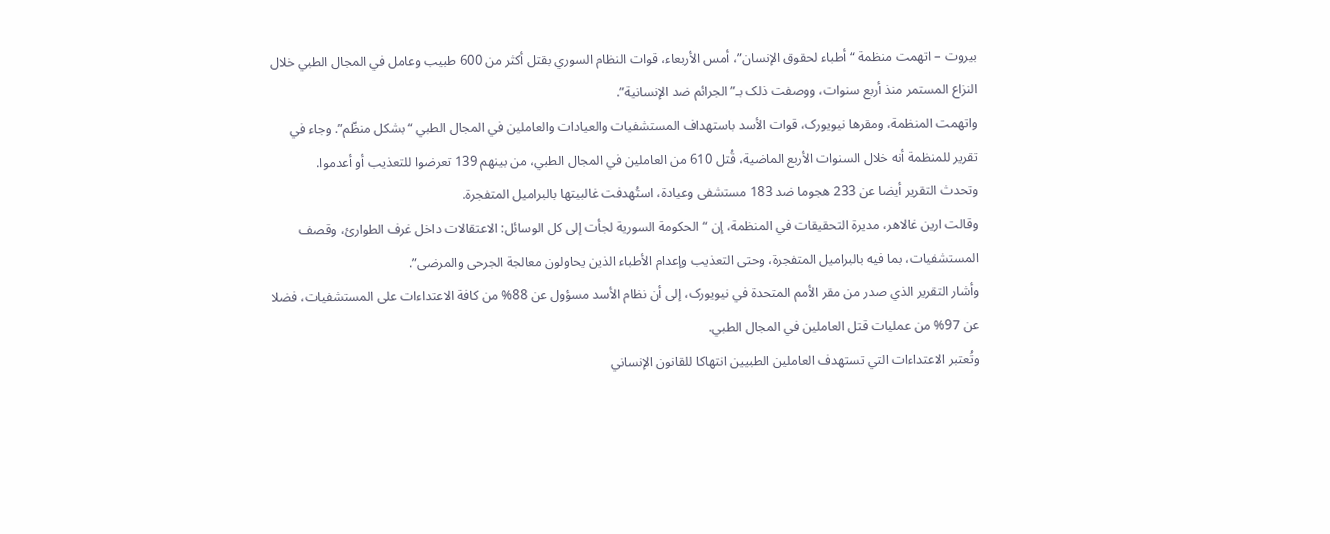بيروت – اتهمت منظمة “أطباء لحقوق الإنسان”، أمس الأربعاء، قوات النظام السوري بقتل أکثر من 600 طبيب وعامل في المجال الطبي خلال النزاع المستمر منذ أربع سنوات، ووصفت ذلک بـ”الجرائم ضد الإنسانية”.
واتهمت المنظمة، ومقرها نيويورک، قوات الأسد باستهداف المستشفيات والعيادات والعاملين في المجال الطبي “بشکل منظّم”. وجاء في تقرير للمنظمة أنه خلال السنوات الأربع الماضية، قُتل 610 من العاملين في المجال الطبي، من بينهم 139 تعرضوا للتعذيب أو أعدموا.
وتحدث التقرير أيضا عن 233 هجوما ضد 183 مستشفی وعيادة، استُهدفت غالبيتها بالبراميل المتفجرة.
وقالت ارين غالاهر، مديرة التحقيقات في المنظمة، إن “الحکومة السورية لجأت إلی کل الوسائل: الاعتقالات داخل غرف الطوارئ، وقصف المستشفيات، بما فيه بالبراميل المتفجرة، وحتی التعذيب وإعدام الأطباء الذين يحاولون معالجة الجرحی والمرضی”.
وأشار التقرير الذي صدر من مقر الأمم المتحدة في نيويورک، إلی أن نظام الأسد مسؤول عن 88% من کافة الاعتداءات علی المستشفيات، فضلا عن 97% من عمليات قتل العاملين في المجال الطبي.
وتُعتبر الاعتداءات التي تستهدف العاملين الطبيين انتهاکا للقانون الإنساني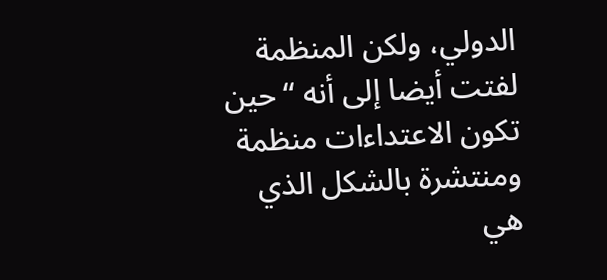الدولي، ولکن المنظمة لفتت أيضا إلی أنه “حين تکون الاعتداءات منظمة ومنتشرة بالشکل الذي هي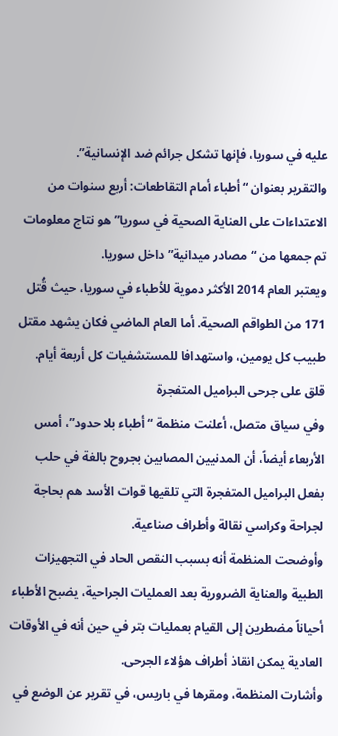عليه في سوريا، فإنها تشکل جرائم ضد الإنسانية”.
والتقرير بعنوان “أطباء أمام التقاطعات: أربع سنوات من الاعتداءات علی العناية الصحية في سوريا” هو نتاج معلومات تم جمعها من “مصادر ميدانية” داخل سوريا.
ويعتبر العام 2014 الأکثر دموية للأطباء في سوريا، حيث قُتل 171 من الطواقم الصحية. أما العام الماضي فکان يشهد مقتل طبيب کل يومين، واستهدافا للمستشفيات کل أربعة أيام.
قلق علی جرحی البراميل المتفجرة
وفي سياق متصل، أعلنت منظمة “أطباء بلا حدود”، أمس الأربعاء أيضاً، أن المدنيين المصابين بجروح بالغة في حلب بفعل البراميل المتفجرة التي تلقيها قوات الأسد هم بحاجة لجراحة وکراسي نقالة وأطراف صناعية.
وأوضحت المنظمة أنه بسبب النقص الحاد في التجهيزات الطبية والعناية الضرورية بعد العمليات الجراحية، يضبح الأطباء أحياناً مضطرين إلی القيام بعمليات بتر في حين أنه في الأوقات العادية يمکن انقاذ أطراف هؤلاء الجرحی.
وأشارت المنظمة، ومقرها في باريس، في تقرير عن الوضع في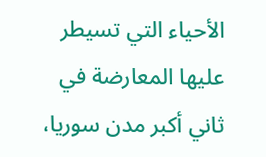الأحياء التي تسيطر عليها المعارضة في ثاني أکبر مدن سوريا،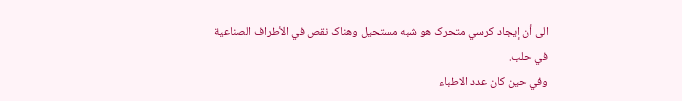الی أن إيجاد کرسي متحرک هو شبه مستحيل وهناک نقص في الأطراف الصناعية في حلب.
وفي حين کان عدد الاطباء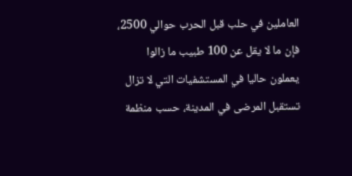العاملين في حلب قبل الحرب حوالي 2500، فإن ما لا يقل عن 100 طبيب ما زالوا يعملون حاليا في المستشفيات التي لا تزال تستقبل المرضی في المدينة، حسب منظمة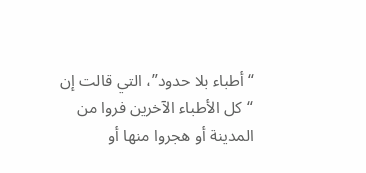“أطباء بلا حدود”، التي قالت إن “کل الأطباء الآخرين فروا من المدينة أو هجروا منها أو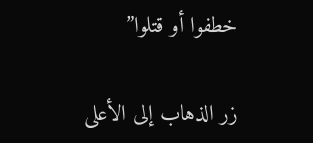خطفوا أو قتلوا”

زر الذهاب إلى الأعلى